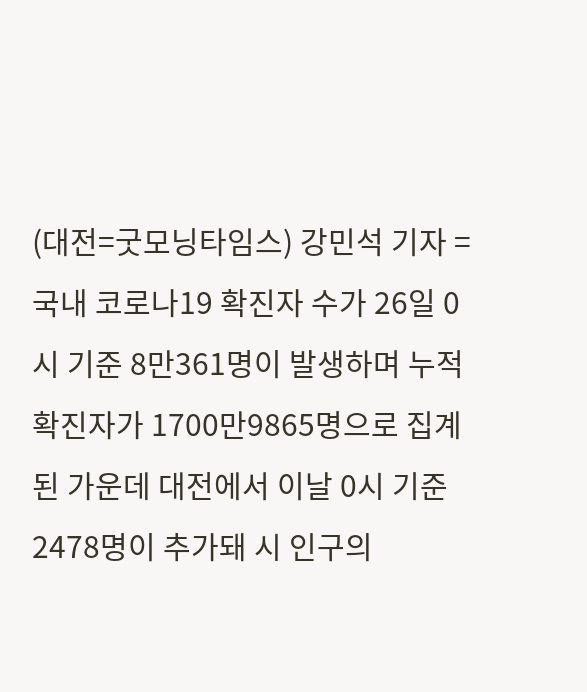(대전=굿모닝타임스) 강민석 기자 = 국내 코로나19 확진자 수가 26일 0시 기준 8만361명이 발생하며 누적 확진자가 1700만9865명으로 집계된 가운데 대전에서 이날 0시 기준 2478명이 추가돼 시 인구의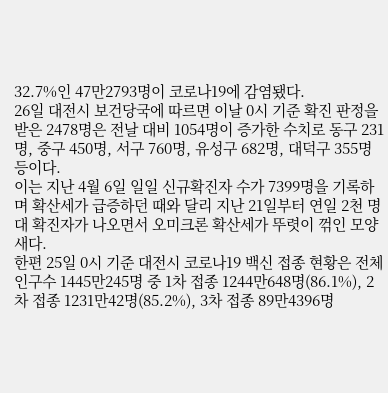32.7%인 47만2793명이 코로나19에 감염됐다.
26일 대전시 보건당국에 따르면 이날 0시 기준 확진 판정을 받은 2478명은 전날 대비 1054명이 증가한 수치로 동구 231명, 중구 450명, 서구 760명, 유성구 682명, 대덕구 355명 등이다.
이는 지난 4월 6일 일일 신규확진자 수가 7399명을 기록하며 확산세가 급증하던 때와 달리 지난 21일부터 연일 2천 명대 확진자가 나오면서 오미크론 확산세가 뚜렷이 꺾인 모양새다.
한편 25일 0시 기준 대전시 코로나19 백신 접종 현황은 전체 인구수 1445만245명 중 1차 접종 1244만648명(86.1%), 2차 접종 1231만42명(85.2%), 3차 접종 89만4396명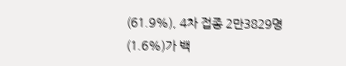(61.9%), 4차 접종 2만3829명(1.6%)가 백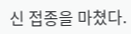신 접종을 마쳤다.